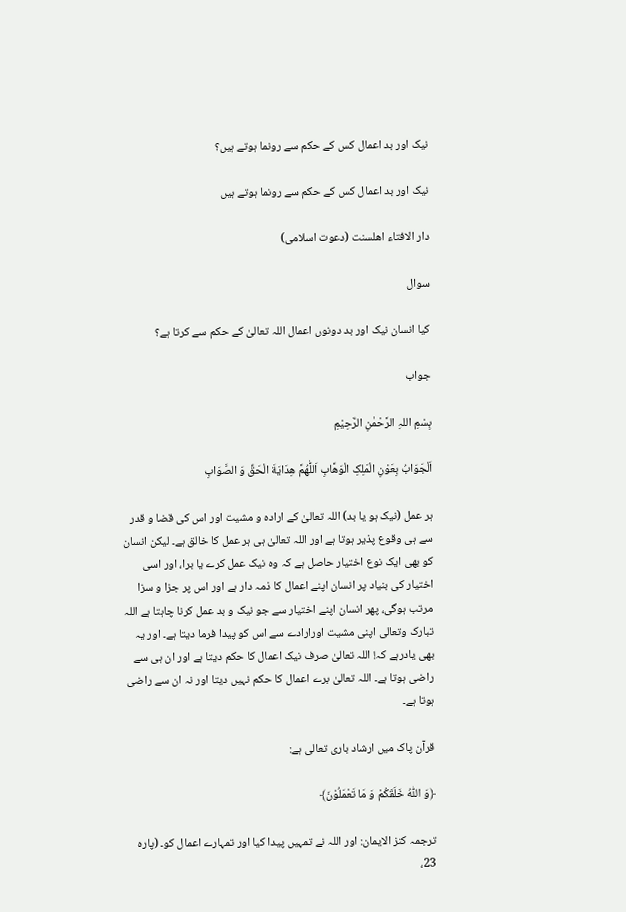نیک اور بد اعمال کس کے حکم سے رونما ہوتے ہیں؟

نیک اور بد اعمال کس کے حکم سے رونما ہوتے ہیں

دار الافتاء اھلسنت (دعوت اسلامی)

سوال

کیا انسان نیک اور بد دونوں اعمال اللہ تعالیٰ کے حکم سے کرتا ہے؟

جواب

بِسْمِ اللہِ الرَّحْمٰنِ الرَّحِيْمِ

اَلْجَوَابُ بِعَوْنِ الْمَلِکِ الْوَھَّابِ اَللّٰھُمَّ ھِدَايَةَ الْحَقِّ وَ الصَّوَابِ

ہر عمل (نیک ہو یا بد) اللہ تعالیٰ کے ارادہ و مشیت اور اس کی قضا و قدر سے ہی وقوع پذیر ہوتا ہے اور اللہ تعالیٰ ہی ہر عمل کا خالق ہے۔ لیکن انسان کو بھی ایک نوع اختیار حاصل ہے کہ وہ نیک عمل کرے یا برا، اور اسی اختیار کی بنیاد پر انسان اپنے اعمال کا ذمہ دار ہے اور اس پر جزا و سزا مرتب ہوگی، پھر انسان اپنے اختیار سے جو نیک و بد عمل کرنا چاہتا ہے اللہ تبارک وتعالی اپنی مشیت اورارادے سے اس کو پیدا فرما دیتا ہے۔ اور یہ بھی یادرہے کہ! اللہ تعالیٰ صرف نیک اعمال کا حکم دیتا ہے اور ان ہی سے راضی ہوتا ہے۔ اللہ تعالیٰ برے اعمال کا حکم نہیں دیتا اور نہ ان سے راضی ہوتا ہے۔

قرآن پاک میں ارشاد باری تعالی ہے:

﴿وَ اللّٰهُ خَلَقَكُمْ وَ مَا تَعْمَلُوْنَ﴾

ترجمہ کنز الایمان: اور اللہ نے تمہیں پیدا کیا اور تمہارے اعمال کو۔ (پارہ 23،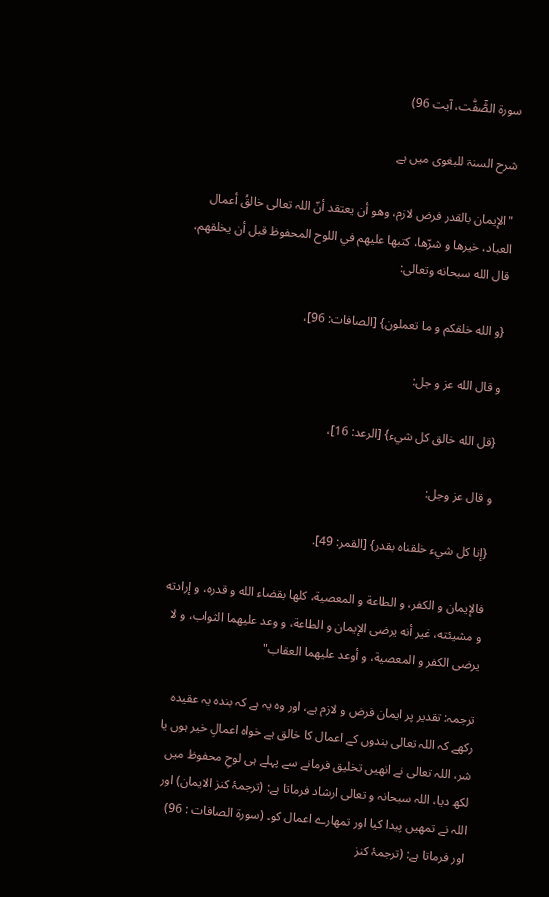سورۃ الصّٰٓفّٰت، آیت 96)

شرح السنۃ للبغوی میں ہے

"الإیمان بالقدر فرض لازم، وھو أن یعتقد أنّ اللہ تعالی خالقُ أعمال العباد، خیرھا و شرّھا، كتبها عليهم في اللوح المحفوظ قبل أن يخلقهم، قال الله سبحانه وتعالى:

{و الله خلقكم و ما تعملون} [الصافات: 96]،

و قال الله عز و جل:

{قل الله خالق كل شيء} [الرعد: 16]،

و قال عز وجل:

{إنا كل شيء خلقناه بقدر} [القمر: 49].

فالإيمان و الكفر، و الطاعة و المعصية، كلها بقضاء الله و قدره، و إرادته و مشيئته، غير أنه يرضى الإيمان و الطاعة، و وعد عليهما الثواب، و لا يرضى الكفر و المعصية، و أوعد عليهما العقاب"

ترجمہ: تقدیر پر ایمان فرض و لازم ہے، اور وہ یہ ہے کہ بندہ یہ عقیدہ رکھے کہ اللہ تعالی بندوں کے اعمال کا خالق ہے خواہ اعمالِ خیر ہوں یا شر، اللہ تعالی نے انھیں تخلیق فرمانے سے پہلے ہی لوحِ محفوظ میں لکھ دیا، اللہ سبحانہ و تعالی ارشاد فرماتا ہے: (ترجمۂ کنز الایمان) اور اللہ نے تمھیں پیدا کیا اور تمھارے اعمال کو۔ (سورۃ الصافات : 96) اور فرماتا ہے: (ترجمۂ کنز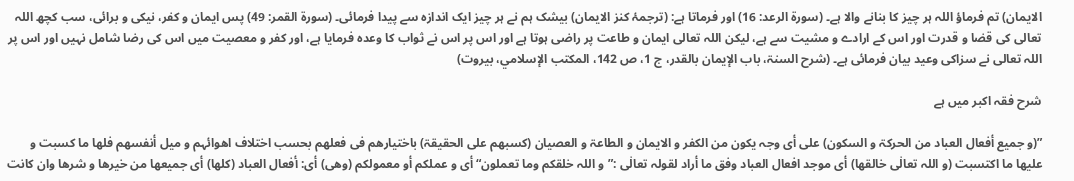الایمان) تم فرماؤ اللہ ہر چیز کا بنانے والا ہے۔ (سورۃ الرعد: 16) اور فرماتا ہے: (ترجمۂ کنز الایمان) بیشک ہم نے ہر چیز ایک اندازہ سے پیدا فرمائی۔ (سورۃ القمر: 49) پس ایمان و کفر، نیکی و برائی، سب کچھ اللہ تعالی کی قضا و قدرت اور اس کے ارادے و مشیت سے ہے، لیکن اللہ تعالی ایمان و طاعت پر راضی ہوتا ہے اور اس پر اس نے ثواب کا وعدہ فرمایا ہے، اور کفر و معصیت میں اس کی رضا شامل نہیں اور اس پر اللہ تعالی نے سزاکی وعید بیان فرمائی ہے۔ (شرح السنۃ، باب الإیمان بالقدر، ج 1، ص 142، المكتب الإسلامي، بيروت)

شرح فقہ اکبر میں ہے

”(و جمیع أفعال العباد من الحرکۃ و السکون) علی أی وجہ یکون من الکفر و الایمان و الطاعۃ و العصیان (کسبھم علی الحقیقۃ) باختیارھم فی فعلھم بحسب اختلاف اھوائہم و میل أنفسھم فلھا ما کسبت و علیھا ما اکتسبت (و اللہ تعالٰی خالقھا) أی موجد افعال العباد وفق ما أراد لقولہ تعالٰی :”و اللہ خلقکم وما تعملون“ أی و عملکم أو معمولکم (وھی) أی: أفعال العباد (کلها) أی جمیعھا من خیرھا و شرها وان کانت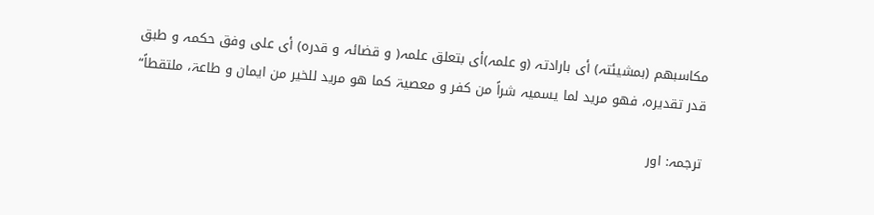مکاسبھم (بمشیئتہ) أی بارادتہ (و علمہ)أی بتعلق علمہ( و قضائہ و قدرہ) أی علی وفق حکمہ و طبق قدر تقدیرہ، فھو مرید لما یسمیہ شراً من کفر و معصیۃ کما ھو مرید للخیر من ایمان و طاعۃ، ملتقطاً“

ترجمہ: اور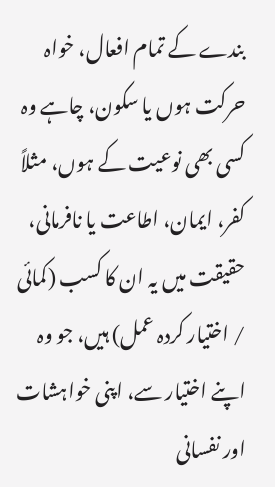بندے کے تمام افعال، خواہ حرکت ہوں یا سکون، چاہے وہ کسی بھی نوعیت کے ہوں، مثلاً کفر، ایمان، اطاعت یا نافرمانی، حقیقت میں یہ ان کا کسب (کمائی / اختیار کردہ عمل) ہیں، جو وہ اپنے اختیار سے، اپنی خواہشات اور نفسانی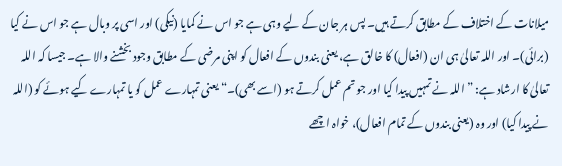میلانات کے اختلاف کے مطابق کرتے ہیں۔ پس ہر جان کے لیے وہی ہے جو اس نے کمایا (نیکی) اور اسی پر وبال ہے جو اس نے کیا (برائی)۔ اور اللہ تعالیٰ ہی ان (افعال) کا خالق ہے، یعنی بندوں کے افعال کو اپنی مرضی کے مطابق وجود بخشنے والا ہے۔ جیسا کہ اللہ تعالیٰ کا ارشاد ہے: ”اللہ نے تمہیں پیدا کیا اور جو تم عمل کرتے ہو (اسے بھی)۔“ یعنی تمہارے عمل کو یا تمہارے کیے ہوئے کو (اللہ نے پیدا کیا) اور وہ (یعنی بندوں کے تمام افعال)، خواہ اچھے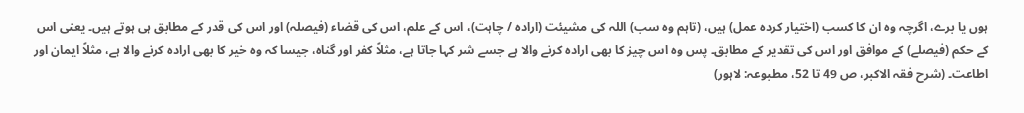ہوں یا برے، اگرچہ وہ ان کا کسب (اختیار کردہ عمل) ہیں، (تاہم وہ سب) اللہ کی مشیئت (ارادہ / چاہت)، اس کے علم، اس کی قضاء (فیصلہ) اور اس کی قدر کے مطابق ہی ہوتے ہیں۔ یعنی اس کے حکم (فیصلے) کے موافق اور اس کی تقدیر کے مطابق۔ پس وہ اس چیز کا بھی ارادہ کرنے والا ہے جسے شر کہا جاتا ہے، مثلاً کفر اور گناہ، جیسا کہ وہ خیر کا بھی ارادہ کرنے والا ہے، مثلاً ایمان اور اطاعت۔ (شرح فقہ الاکبر، ص 49 تا 52، مطبوعہ: لاہور)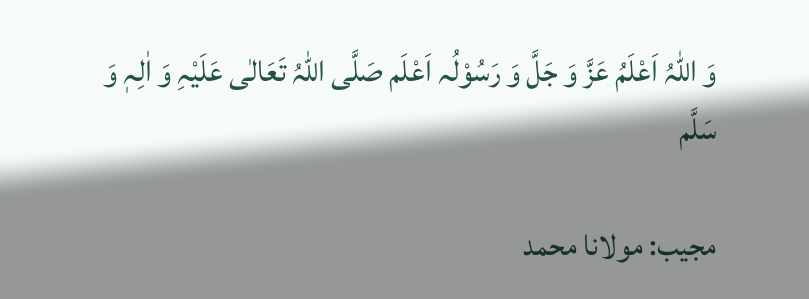وَ اللہُ اَعْلَمُ عَزَّ وَ جَلَّ وَ رَسُوْلُہ اَعْلَم صَلَّی اللہُ تَعَالٰی عَلَیْہِ وَ اٰلِہٖ وَ سَلَّم

مجیب: مولانا محمد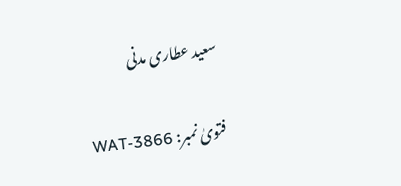سعید عطاری مدنی

فتویٰ نمبر: WAT-3866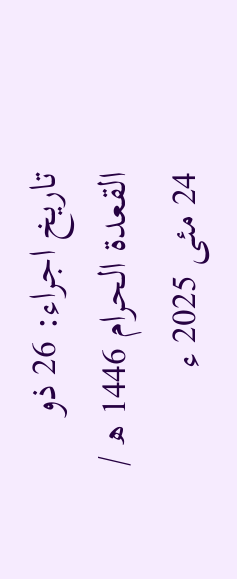تاریخ اجراء: 26 ذو القعدۃ الحرام 1446 ھ / 24 مئی 2025 ء